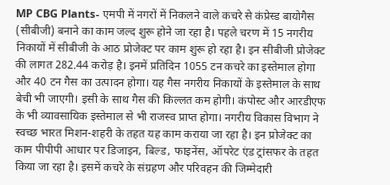MP CBG Plants- एमपी में नगरों में निकलने वाले कचरे से कंप्रेस्ड बायोगैस (सीबीजी) बनाने का काम जल्द शुरू होने जा रहा है। पहले चरण में 15 नगरीय निकायों में सीबीजी के आठ प्रोजेक्ट पर काम शुरू हो रहा है। इन सीबीजी प्रोजेक्ट की लागत 282.44 करोड़ है। इनमें प्रतिदिन 1055 टन कचरे का इस्तेमाल होगा और 40 टन गैस का उत्पादन होगा। यह गैस नगरीय निकायों के इस्तेमाल के साथ बेची भी जाएगी। इसी के साथ गैस की किल्लत कम होगी। कंपोस्ट और आरडीएफ के भी व्यावसायिक इस्तेमाल से भी राजस्व प्राप्त होगा। नगरीय विकास विभाग ने स्वच्छ भारत मिशन-शहरी के तहत यह काम कराया जा रहा है। इन प्रोजेक्ट का काम पीपीपी आधार पर डिजाइन, बिल्ड, फाइनेंस, ऑपरेट एंड ट्रांसफर के तहत किया जा रहा है। इसमें कचरे के संग्रहण और परिवहन की जिम्मेदारी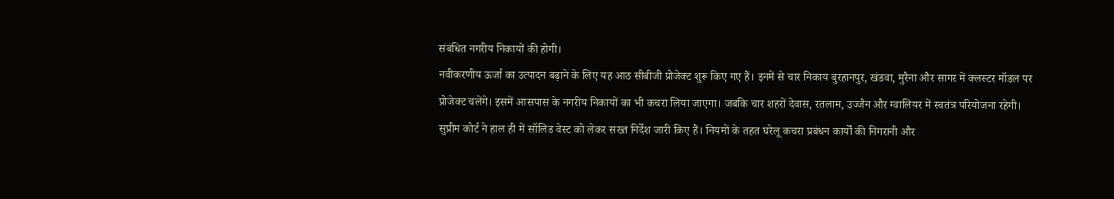संबंधित नगरीय निकायों की होगी।
नवीकरणीय ऊर्जा का उत्पादन बढ़ाने के लिए यह आठ सीबीजी प्रोजेक्ट शुरू किए गए हैं। इनमें से चार निकाय बुरहानपुर, खंडवा, मुरैना और सागर में क्लस्टर मॉडल पर प्रोजेक्ट चलेंगे। इसमें आसपास के नगरीय निकायों का भी कचरा लिया जाएगा। जबकि चार शहरों देवास, रतलाम, उज्जैन और ग्वालियर में स्वतंत्र परियोजना रहेगी।
सुप्रीम कोर्ट ने हाल ही में सॉलिड वेस्ट को लेकर सख्त निर्देश जारी किए हैं। नियमों के तहत घरेलू कचरा प्रबंधन कार्यों की निगरानी और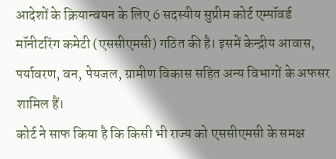आदेशों के क्रियान्वयन के लिए 6 सदस्यीय सुप्रीम कोर्ट एम्पॉवर्ड मॉनीटरिंग कमेटी (एससीएमसी) गठित की है। इसमें केन्द्रीय आवास, पर्यावरण, वन, पेयजल, ग्रामीण विकास सहित अन्य विभागों के अफसर शामिल हैं।
कोर्ट ने साफ किया है कि किसी भी राज्य को एससीएमसी के समक्ष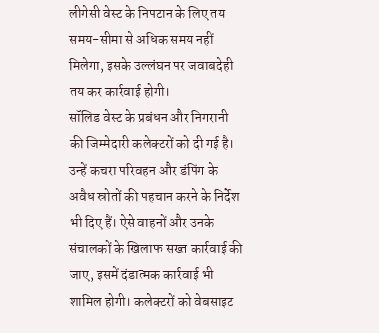लीगेसी वेस्ट के निपटान के लिए तय समय-सीमा से अधिक समय नहीं मिलेगा, इसके उल्लंघन पर जवाबदेही तय कर कार्रवाई होगी।
सॉलिड वेस्ट के प्रबंधन और निगरानी की जिम्मेदारी कलेक्टरों को दी गई है। उन्हें कचरा परिवहन और डंपिंग के अवैध स्रोतों की पहचान करने के निर्देश भी दिए हैं। ऐसे वाहनों और उनके संचालकों के खिलाफ सख्त कार्रवाई की जाए, इसमें दंडात्मक कार्रवाई भी शामिल होगी। कलेक्टरों को वेबसाइट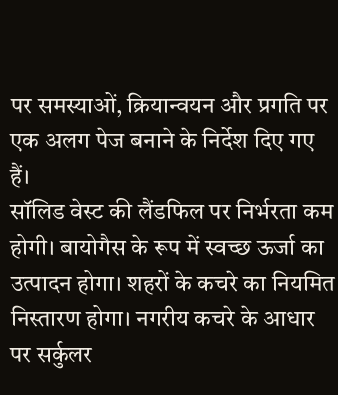पर समस्याओं, क्रियान्वयन और प्रगति पर एक अलग पेज बनाने के निर्देश दिए गए हैं।
सॉलिड वेस्ट की लैंडफिल पर निर्भरता कम होगी। बायोगैस के रूप में स्वच्छ ऊर्जा का उत्पादन होगा। शहरों के कचरे का नियमित निस्तारण होगा। नगरीय कचरे के आधार पर सर्कुलर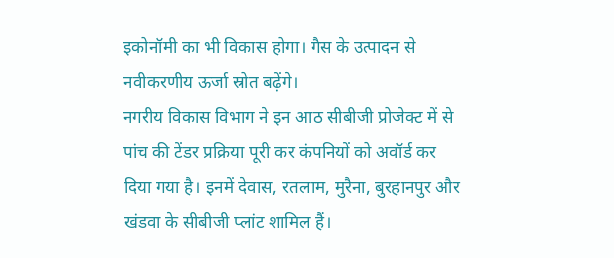इकोनॉमी का भी विकास होगा। गैस के उत्पादन से नवीकरणीय ऊर्जा स्रोत बढ़ेंगे।
नगरीय विकास विभाग ने इन आठ सीबीजी प्रोजेक्ट में से पांच की टेंडर प्रक्रिया पूरी कर कंपनियों को अवॉर्ड कर दिया गया है। इनमें देवास, रतलाम, मुरैना, बुरहानपुर और खंडवा के सीबीजी प्लांट शामिल हैं।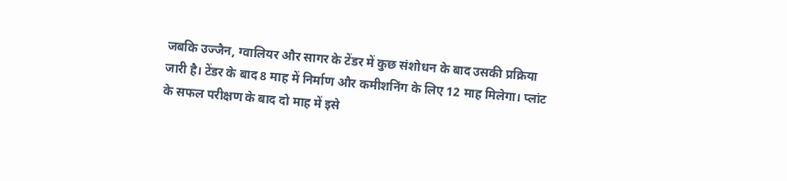जबकि उज्जैन, ग्वालियर और सागर के टेंडर में कुछ संशोधन के बाद उसकी प्रक्रिया जारी है। टेंडर के बाद 8 माह में निर्माण और कमीशनिंग के लिए 12 माह मिलेगा। प्लांट के सफल परीक्षण के बाद दो माह में इसे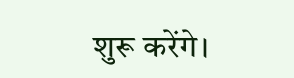शुरू करेंगे।